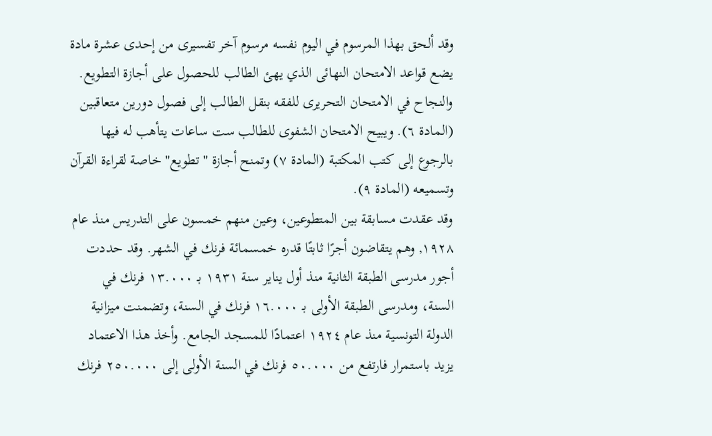وقد ألحق بهذا المرسوم في اليوم نفسه مرسوم آخر تفسيرى من إحدى عشرة مادة يضع قواعد الامتحان النهائى الذي يهئ الطالب للحصول على أجازة التطويع. والنجاح في الامتحان التحريرى للفقه بنقل الطالب إلى فصول دورين متعاقبين (المادة ٦). ويبيح الامتحان الشفوى للطالب ست ساعات يتأهب له فيها بالرجوع إلى كتب المكتبة (المادة ٧) وتمنح أجازة "تطويع" خاصة لقراءة القرآن وتسميعه (المادة ٩).
وقد عقدت مسابقة بين المتطوعين، وعين منهم خمسون على التدريس منذ عام ١٩٢٨, وهم يتقاضون أجرًا ثابتًا قدره خمسمائة فرنك في الشهر. وقد حددت أجور مدرسى الطبقة الثانية منذ أول يناير سنة ١٩٣١ بـ ١٣.٠٠٠ فرنك في السنة، ومدرسى الطبقة الأولى بـ ١٦.٠٠٠ فرنك في السنة، وتضمنت ميزانية الدولة التونسية منذ عام ١٩٢٤ اعتمادًا للمسجد الجامع. وأخذ هذا الاعتماد يزيد باستمرار فارتفع من ٥٠.٠٠٠ فرنك في السنة الأولى إلى ٢٥٠.٠٠٠ فرنك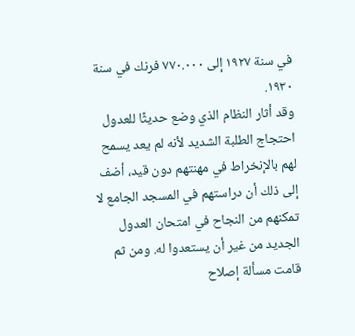في سنة ١٩٢٧ إلى ٧٧٠.٠٠٠ فرنك في سنة ١٩٣٠.
وقد أثار النظام الذي وضع حديثًا للعدول احتجاج الطلبة الشديد لأنه لم يعد يسمح لهم بالإنخراط في مهنتهم دون قيد، أضف إلى ذلك أن دراستهم في المسجد الجامع لا تمكنهم من النجاح في امتحان العدول الجديد من غير أن يستعدوا له. ومن ثم قامت مسألة إصلاح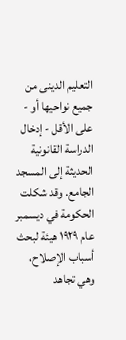التعليم الدينى من جميع نواحيها أو - على الأقل - إدخال الدراسة القانونية الحديثة إلى المسجد الجامع. وقد شكلت الحكومة في ديسمبر عام ١٩٢٩ هيئة لبحث أسباب الإصلاح، وهي تجاهد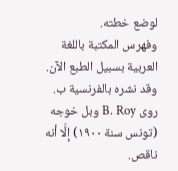لوضع خطته.
وفهرس المكتبة باللغة العربية بسبيل الطبع الآن. وقد نشره بالفرنسية ب. روى B. Roy وبل خوجه (تونس سنة ١٩٠٠) إلَّا أنه ناقص.